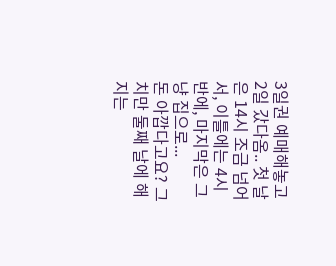3일권 예매해놓고 2일 갔다옴.. 첫 날은 14시 조금 넘어서, 이틀에는 4시 반에, 마지막은 그냥 집으로...
돈 아깝다고요? 그치만 둘째 날에 해 지는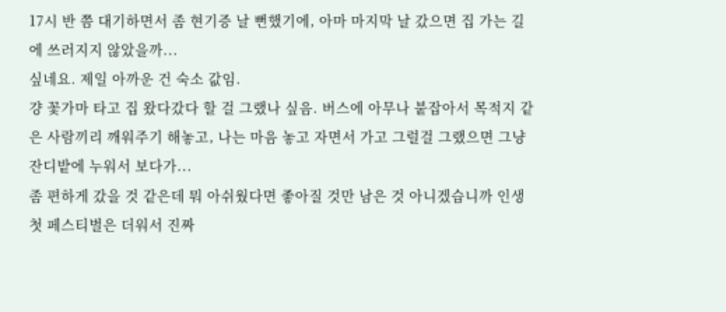17시 반 쯤 대기하면서 좀 현기증 날 뻔했기에, 아마 마지막 날 갔으면 집 가는 길에 쓰러지지 않았을까...
싶네요. 제일 아까운 건 숙소 값임.
걍 꽃가마 타고 집 왔다갔다 할 걸 그랬나 싶음. 버스에 아무나 붙잡아서 목적지 같은 사람끼리 깨워주기 해놓고, 나는 마음 놓고 자면서 가고 그럴걸 그랬으면 그냥 잔디밭에 누워서 보다가...
좀 편하게 갔을 것 같은데 뭐 아쉬웠다면 좋아질 것만 남은 것 아니겠습니까 인생 첫 페스티벌은 더워서 진짜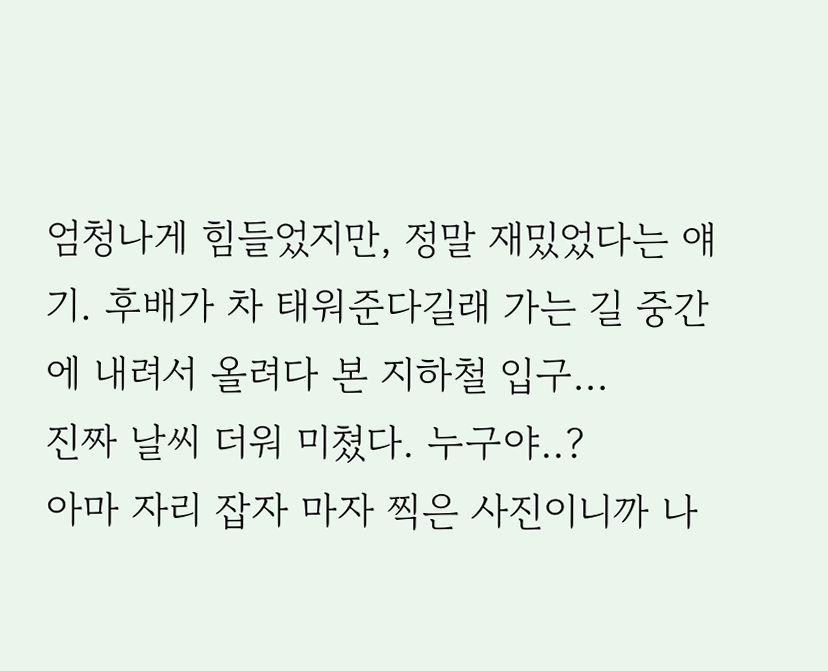엄청나게 힘들었지만, 정말 재밌었다는 얘기. 후배가 차 태워준다길래 가는 길 중간에 내려서 올려다 본 지하철 입구...
진짜 날씨 더워 미쳤다. 누구야..?
아마 자리 잡자 마자 찍은 사진이니까 나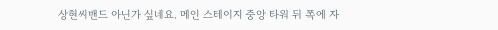상현씨밴드 아닌가 싶네요. 메인 스테이지 중앙 타워 뒤 쪽에 자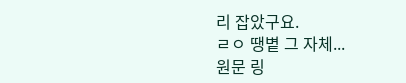리 잡았구요.
ㄹㅇ 땡볕 그 자체...
원문 링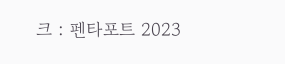크 : 펜타포트 2023